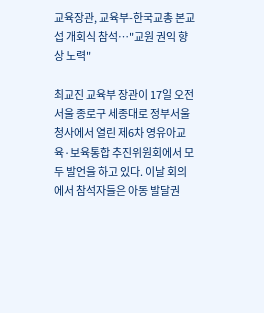교육장관, 교육부-한국교총 본교섭 개회식 참석…"교원 권익 향상 노력"

최교진 교육부 장관이 17일 오전 서울 종로구 세종대로 정부서울청사에서 열린 제6차 영유아교육·보육통합 추진위원회에서 모두 발언을 하고 있다. 이날 회의에서 참석자들은 아동 발달권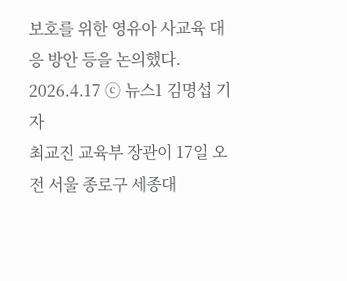보호를 위한 영유아 사교육 대응 방안 등을 논의했다. 2026.4.17 ⓒ 뉴스1 김명섭 기자
최교진 교육부 장관이 17일 오전 서울 종로구 세종대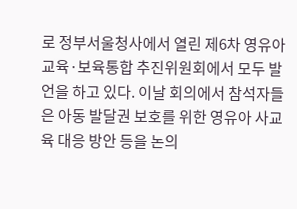로 정부서울청사에서 열린 제6차 영유아교육·보육통합 추진위원회에서 모두 발언을 하고 있다. 이날 회의에서 참석자들은 아동 발달권 보호를 위한 영유아 사교육 대응 방안 등을 논의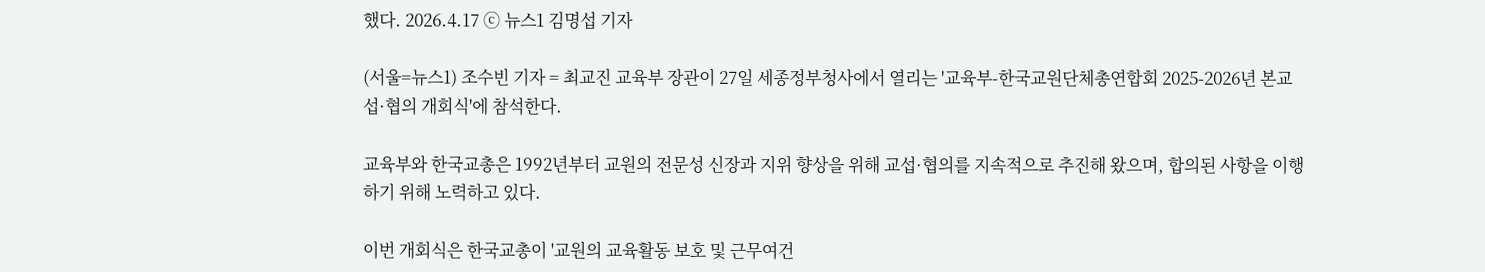했다. 2026.4.17 ⓒ 뉴스1 김명섭 기자

(서울=뉴스1) 조수빈 기자 = 최교진 교육부 장관이 27일 세종정부청사에서 열리는 '교육부-한국교원단체총연합회 2025-2026년 본교섭·협의 개회식'에 참석한다.

교육부와 한국교총은 1992년부터 교원의 전문성 신장과 지위 향상을 위해 교섭·협의를 지속적으로 추진해 왔으며, 합의된 사항을 이행하기 위해 노력하고 있다.

이번 개회식은 한국교총이 '교원의 교육활동 보호 및 근무여건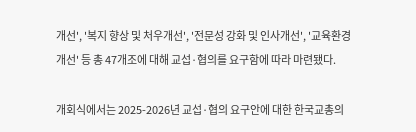개선', '복지 향상 및 처우개선', '전문성 강화 및 인사개선', '교육환경 개선' 등 총 47개조에 대해 교섭·협의를 요구함에 따라 마련됐다.

개회식에서는 2025-2026년 교섭·협의 요구안에 대한 한국교총의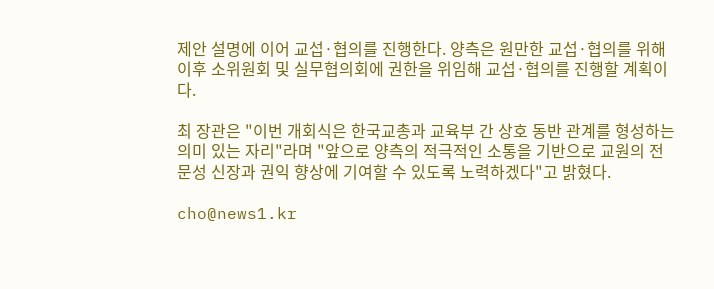제안 설명에 이어 교섭·협의를 진행한다. 양측은 원만한 교섭·협의를 위해 이후 소위원회 및 실무협의회에 권한을 위임해 교섭·협의를 진행할 계획이다.

최 장관은 "이번 개회식은 한국교총과 교육부 간 상호 동반 관계를 형성하는 의미 있는 자리"라며 "앞으로 양측의 적극적인 소통을 기반으로 교원의 전문성 신장과 권익 향상에 기여할 수 있도록 노력하겠다"고 밝혔다.

cho@news1.kr